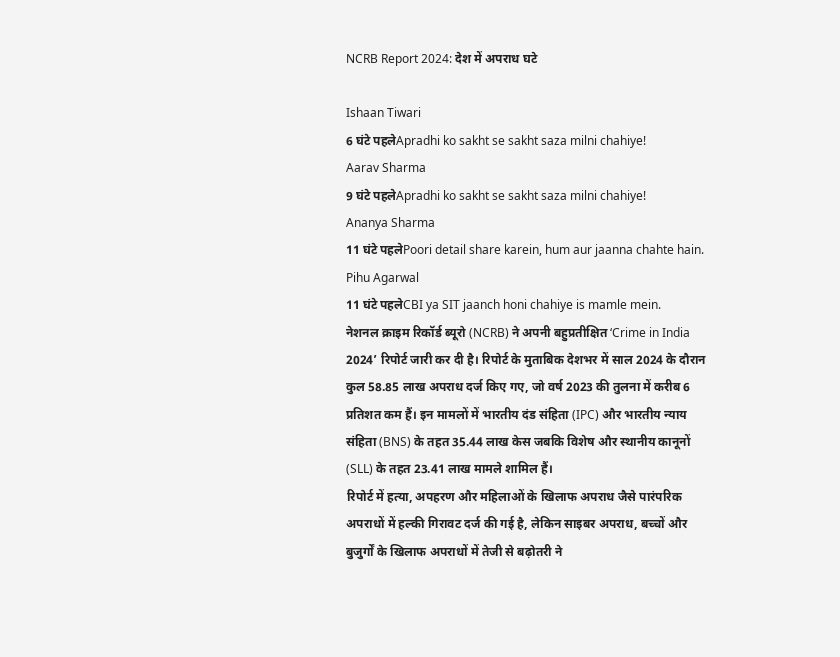NCRB Report 2024: देश में अपराध घटे

Ishaan Tiwari
6 घंटे पहलेApradhi ko sakht se sakht saza milni chahiye!
Aarav Sharma
9 घंटे पहलेApradhi ko sakht se sakht saza milni chahiye!
Ananya Sharma
11 घंटे पहलेPoori detail share karein, hum aur jaanna chahte hain.
Pihu Agarwal
11 घंटे पहलेCBI ya SIT jaanch honi chahiye is mamle mein.
नेशनल क्राइम रिकॉर्ड ब्यूरो (NCRB) ने अपनी बहुप्रतीक्षित ‘Crime in India 2024’ रिपोर्ट जारी कर दी है। रिपोर्ट के मुताबिक देशभर में साल 2024 के दौरान कुल 58.85 लाख अपराध दर्ज किए गए, जो वर्ष 2023 की तुलना में करीब 6 प्रतिशत कम हैं। इन मामलों में भारतीय दंड संहिता (IPC) और भारतीय न्याय संहिता (BNS) के तहत 35.44 लाख केस जबकि विशेष और स्थानीय कानूनों (SLL) के तहत 23.41 लाख मामले शामिल हैं।
रिपोर्ट में हत्या, अपहरण और महिलाओं के खिलाफ अपराध जैसे पारंपरिक अपराधों में हल्की गिरावट दर्ज की गई है, लेकिन साइबर अपराध, बच्चों और बुजुर्गों के खिलाफ अपराधों में तेजी से बढ़ोतरी ने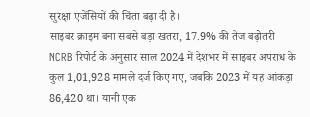सुरक्षा एजेंसियों की चिंता बढ़ा दी है।
साइबर क्राइम बना सबसे बड़ा खतरा, 17.9% की तेज बढ़ोतरी
NCRB रिपोर्ट के अनुसार साल 2024 में देशभर में साइबर अपराध के कुल 1,01,928 मामले दर्ज किए गए, जबकि 2023 में यह आंकड़ा 86,420 था। यानी एक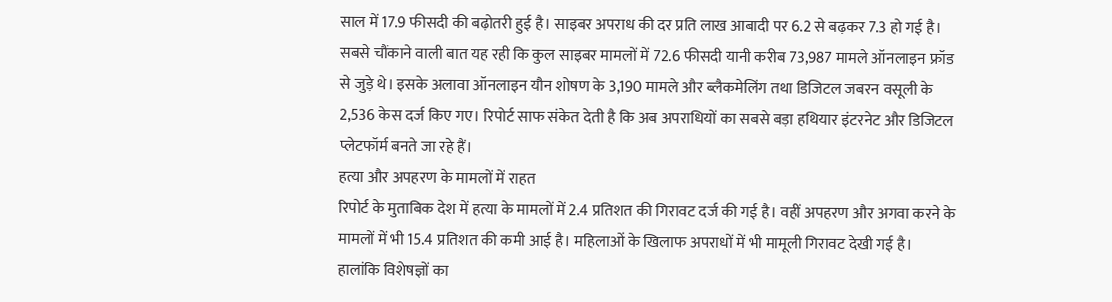साल में 17.9 फीसदी की बढ़ोतरी हुई है। साइबर अपराध की दर प्रति लाख आबादी पर 6.2 से बढ़कर 7.3 हो गई है।
सबसे चौंकाने वाली बात यह रही कि कुल साइबर मामलों में 72.6 फीसदी यानी करीब 73,987 मामले ऑनलाइन फ्रॉड से जुड़े थे। इसके अलावा ऑनलाइन यौन शोषण के 3,190 मामले और ब्लैकमेलिंग तथा डिजिटल जबरन वसूली के 2,536 केस दर्ज किए गए। रिपोर्ट साफ संकेत देती है कि अब अपराधियों का सबसे बड़ा हथियार इंटरनेट और डिजिटल प्लेटफॉर्म बनते जा रहे हैं।
हत्या और अपहरण के मामलों में राहत
रिपोर्ट के मुताबिक देश में हत्या के मामलों में 2.4 प्रतिशत की गिरावट दर्ज की गई है। वहीं अपहरण और अगवा करने के मामलों में भी 15.4 प्रतिशत की कमी आई है। महिलाओं के खिलाफ अपराधों में भी मामूली गिरावट देखी गई है।
हालांकि विशेषज्ञों का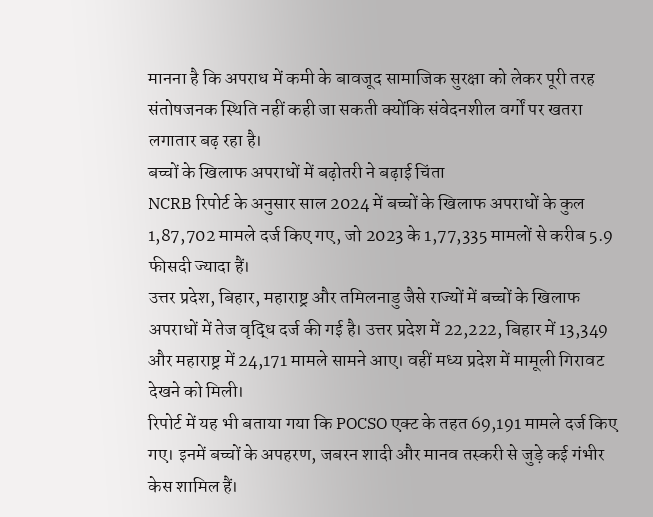मानना है कि अपराध में कमी के बावजूद सामाजिक सुरक्षा को लेकर पूरी तरह संतोषजनक स्थिति नहीं कही जा सकती क्योंकि संवेदनशील वर्गों पर खतरा लगातार बढ़ रहा है।
बच्चों के खिलाफ अपराधों में बढ़ोतरी ने बढ़ाई चिंता
NCRB रिपोर्ट के अनुसार साल 2024 में बच्चों के खिलाफ अपराधों के कुल 1,87,702 मामले दर्ज किए गए, जो 2023 के 1,77,335 मामलों से करीब 5.9 फीसदी ज्यादा हैं।
उत्तर प्रदेश, बिहार, महाराष्ट्र और तमिलनाडु जैसे राज्यों में बच्चों के खिलाफ अपराधों में तेज वृद्धि दर्ज की गई है। उत्तर प्रदेश में 22,222, बिहार में 13,349 और महाराष्ट्र में 24,171 मामले सामने आए। वहीं मध्य प्रदेश में मामूली गिरावट देखने को मिली।
रिपोर्ट में यह भी बताया गया कि POCSO एक्ट के तहत 69,191 मामले दर्ज किए गए। इनमें बच्चों के अपहरण, जबरन शादी और मानव तस्करी से जुड़े कई गंभीर केस शामिल हैं।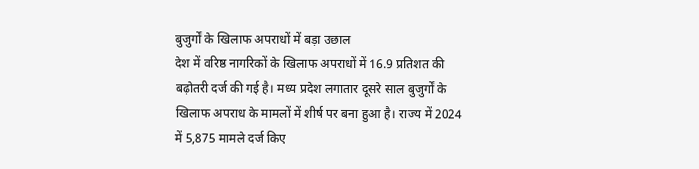बुजुर्गों के खिलाफ अपराधों में बड़ा उछाल
देश में वरिष्ठ नागरिकों के खिलाफ अपराधों में 16.9 प्रतिशत की बढ़ोतरी दर्ज की गई है। मध्य प्रदेश लगातार दूसरे साल बुजुर्गों के खिलाफ अपराध के मामलों में शीर्ष पर बना हुआ है। राज्य में 2024 में 5,875 मामले दर्ज किए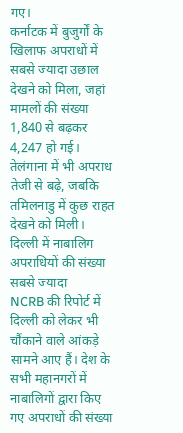गए।
कर्नाटक में बुजुर्गों के खिलाफ अपराधों में सबसे ज्यादा उछाल देखने को मिला, जहां मामलों की संख्या 1,840 से बढ़कर 4,247 हो गई। तेलंगाना में भी अपराध तेजी से बढ़े, जबकि तमिलनाडु में कुछ राहत देखने को मिली।
दिल्ली में नाबालिग अपराधियों की संख्या सबसे ज्यादा
NCRB की रिपोर्ट में दिल्ली को लेकर भी चौंकाने वाले आंकड़े सामने आए हैं। देश के सभी महानगरों में नाबालिगों द्वारा किए गए अपराधों की संख्या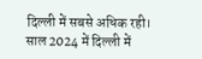दिल्ली में सबसे अधिक रही।
साल 2024 में दिल्ली में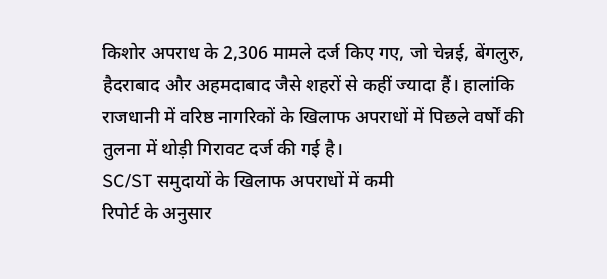किशोर अपराध के 2,306 मामले दर्ज किए गए, जो चेन्नई, बेंगलुरु, हैदराबाद और अहमदाबाद जैसे शहरों से कहीं ज्यादा हैं। हालांकि राजधानी में वरिष्ठ नागरिकों के खिलाफ अपराधों में पिछले वर्षों की तुलना में थोड़ी गिरावट दर्ज की गई है।
SC/ST समुदायों के खिलाफ अपराधों में कमी
रिपोर्ट के अनुसार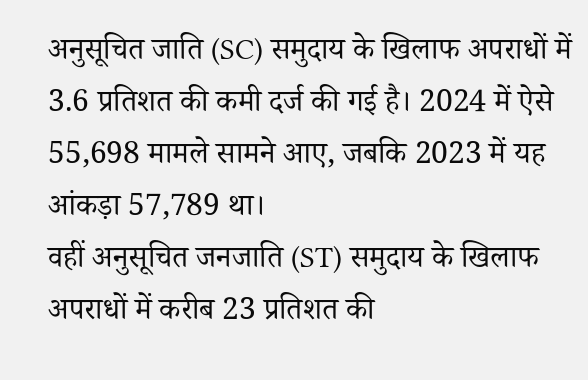अनुसूचित जाति (SC) समुदाय के खिलाफ अपराधों में 3.6 प्रतिशत की कमी दर्ज की गई है। 2024 में ऐसे 55,698 मामले सामने आए, जबकि 2023 में यह आंकड़ा 57,789 था।
वहीं अनुसूचित जनजाति (ST) समुदाय के खिलाफ अपराधों में करीब 23 प्रतिशत की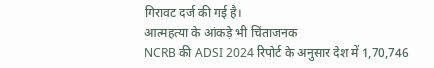गिरावट दर्ज की गई है।
आत्महत्या के आंकड़े भी चिंताजनक
NCRB की ADSI 2024 रिपोर्ट के अनुसार देश में 1,70,746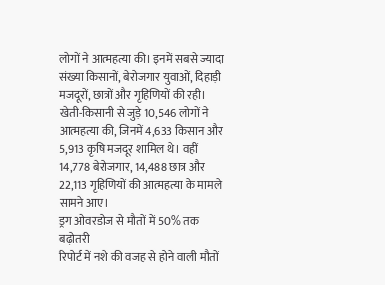लोगों ने आत्महत्या की। इनमें सबसे ज्यादा संख्या किसानों, बेरोजगार युवाओं, दिहाड़ी मजदूरों, छात्रों और गृहिणियों की रही।
खेती-किसानी से जुड़े 10,546 लोगों ने आत्महत्या की, जिनमें 4,633 किसान और 5,913 कृषि मजदूर शामिल थे। वहीं 14,778 बेरोजगार, 14,488 छात्र और 22,113 गृहिणियों की आत्महत्या के मामले सामने आए।
ड्रग ओवरडोज से मौतों में 50% तक बढ़ोतरी
रिपोर्ट में नशे की वजह से होने वाली मौतों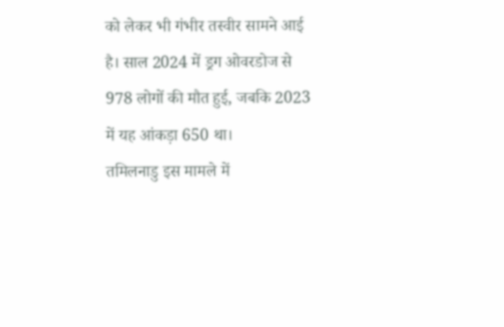को लेकर भी गंभीर तस्वीर सामने आई है। साल 2024 में ड्रग ओवरडोज से 978 लोगों की मौत हुई, जबकि 2023 में यह आंकड़ा 650 था।
तमिलनाडु इस मामले में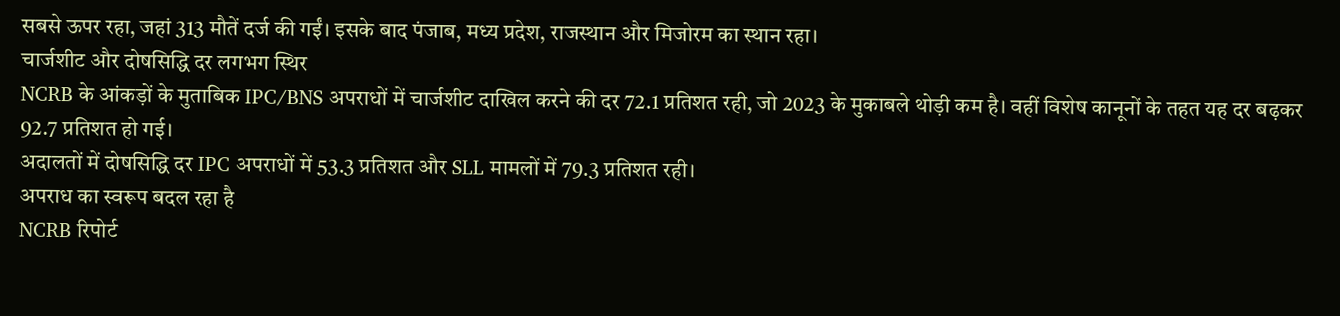सबसे ऊपर रहा, जहां 313 मौतें दर्ज की गईं। इसके बाद पंजाब, मध्य प्रदेश, राजस्थान और मिजोरम का स्थान रहा।
चार्जशीट और दोषसिद्धि दर लगभग स्थिर
NCRB के आंकड़ों के मुताबिक IPC/BNS अपराधों में चार्जशीट दाखिल करने की दर 72.1 प्रतिशत रही, जो 2023 के मुकाबले थोड़ी कम है। वहीं विशेष कानूनों के तहत यह दर बढ़कर 92.7 प्रतिशत हो गई।
अदालतों में दोषसिद्धि दर IPC अपराधों में 53.3 प्रतिशत और SLL मामलों में 79.3 प्रतिशत रही।
अपराध का स्वरूप बदल रहा है
NCRB रिपोर्ट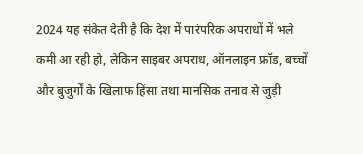2024 यह संकेत देती है कि देश में पारंपरिक अपराधों में भले कमी आ रही हो, लेकिन साइबर अपराध, ऑनलाइन फ्रॉड, बच्चों और बुजुर्गों के खिलाफ हिंसा तथा मानसिक तनाव से जुड़ी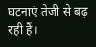घटनाएं तेजी से बढ़ रही हैं।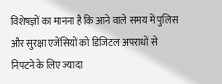विशेषज्ञों का मानना है कि आने वाले समय में पुलिस और सुरक्षा एजेंसियों को डिजिटल अपराधों से निपटने के लिए ज्यादा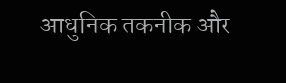आधुनिक तकनीक और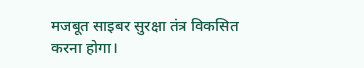मजबूत साइबर सुरक्षा तंत्र विकसित करना होगा।